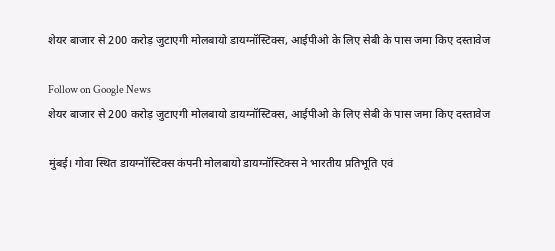शेयर बाजार से 200 करोड़ जुटाएगी मोलबायो डायग्नॉस्टिक्स, आईपीओ के लिए सेबी के पास जमा किए दस्तावेज

Follow on Google News
शेयर बाजार से 200 करोड़ जुटाएगी मोलबायो डायग्नॉस्टिक्स, आईपीओ के लिए सेबी के पास जमा किए दस्तावेज

मुंबई। गोवा स्थित डायग्नॉस्टिक्स कंपनी मोलबायो डायग्नॉस्टिक्स ने भारतीय प्रतिभूति एवं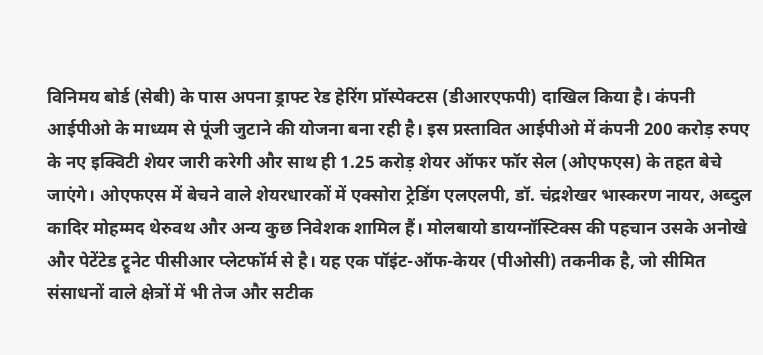विनिमय बोर्ड (सेबी) के पास अपना ड्राफ्ट रेड हेरिंग प्रॉस्पेक्टस (डीआरएफपी) दाखिल किया है। कंपनी आईपीओ के माध्यम से पूंजी जुटाने की योजना बना रही है। इस प्रस्तावित आईपीओ में कंपनी 200 करोड़ रुपए के नए इक्विटी शेयर जारी करेगी और साथ ही 1.25 करोड़ शेयर ऑफर फॉर सेल (ओएफएस) के तहत बेचे जाएंगे। ओएफएस में बेचने वाले शेयरधारकों में एक्सोरा ट्रेडिंग एलएलपी, डॉ. चंद्रशेखर भास्करण नायर, अब्दुल कादिर मोहम्मद थेरुवथ और अन्य कुछ निवेशक शामिल हैं। मोलबायो डायग्नॉस्टिक्स की पहचान उसके अनोखे और पेटेंटेड ट्रूनेट पीसीआर प्लेटफॉर्म से है। यह एक पॉइंट-ऑफ-केयर (पीओसी) तकनीक है, जो सीमित संसाधनों वाले क्षेत्रों में भी तेज और सटीक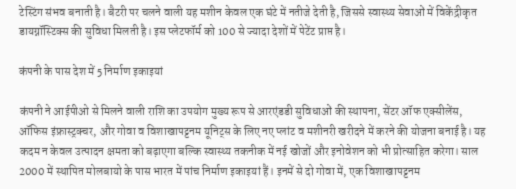टेस्टिंग संभव बनाती है। बैटरी पर चलने वाली यह मशीन केवल एक घंटे में नतीजे देती है, जिससे स्वास्थ्य सेवाओं में विकेंद्रीकृत डायग्नॉस्टिक्स की सुविधा मिलती है। इस प्लेटफॉर्म को 100 से ज्यादा देशों में पेटेंट प्राप्त है।

कंपनी के पास देश में 5 निर्माण इकाइयां

कंपनी ने आईपीओ से मिलने वाली राशि का उपयोग मुख्य रूप से आरएंडडी सुविधाओं की स्थापना, सेंटर ऑफ एक्सीलेंस, ऑफिस इंफ्रास्ट्रक्चर, और गोवा व विशाखापट्टनम यूनिट्स के लिए नए प्लांट व मशीनरी खरीदने में करने की योजना बनाई है। यह कदम न केवल उत्पादन क्षमता को बढ़ाएगा बल्कि स्वास्थ्य तकनीक में नई खोजों और इनोवेशन को भी प्रोत्साहित करेगा। साल 2000 में स्थापित मोलबायो के पास भारत में पांच निर्माण इकाइयां हैं। इनमें से दो गोवा में, एक विशाखापट्टनम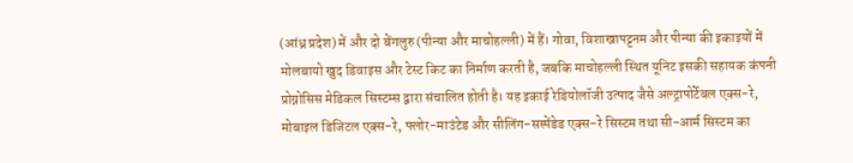(आंध्र प्रदेश) में और दो बेंगलुरु (पीन्या और माचोहल्ली) में हैं। गोवा, विशाखापट्टनम और पीन्या की इकाइयों में मोलबायो खुद डिवाइस और टेस्ट किट का निर्माण करती है, जबकि माचोहल्ली स्थित यूनिट इसकी सहायक कंपनी प्रोग्नोसिस मेडिकल सिस्टम्स द्वारा संचालित होती है। यह इकाई रेडियोलॉजी उत्पाद जैसे अल्ट्रापोर्टेबल एक्स-रे, मोबाइल डिजिटल एक्स-रे, फ्लोर-माउंटेड और सीलिंग-सस्पेंडेड एक्स-रे सिस्टम तथा सी-आर्म सिस्टम का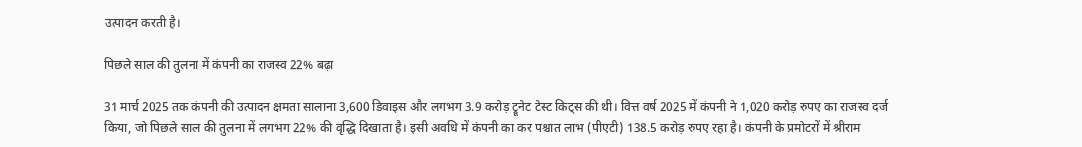उत्पादन करती है।

पिछले साल की तुलना में कंपनी का राजस्व 22% बढ़ा

31 मार्च 2025 तक कंपनी की उत्पादन क्षमता सालाना 3,600 डिवाइस और लगभग 3.9 करोड़ ट्रूनेट टेस्ट किट्स की थी। वित्त वर्ष 2025 में कंपनी ने 1,020 करोड़ रुपए का राजस्व दर्ज किया, जो पिछले साल की तुलना में लगभग 22% की वृद्धि दिखाता है। इसी अवधि में कंपनी का कर पश्चात लाभ (पीएटी) 138.5 करोड़ रुपए रहा है। कंपनी के प्रमोटरों में श्रीराम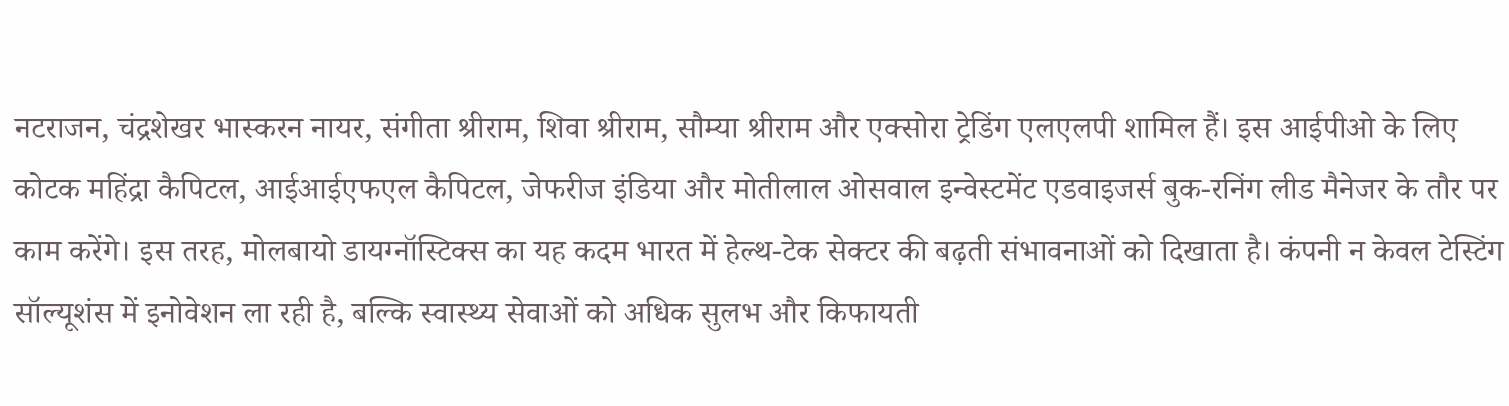नटराजन, चंद्रशेखर भास्करन नायर, संगीता श्रीराम, शिवा श्रीराम, सौम्या श्रीराम और एक्सोरा ट्रेडिंग एलएलपी शामिल हैं। इस आईपीओ के लिए कोटक महिंद्रा कैपिटल, आईआईएफएल कैपिटल, जेफरीज इंडिया और मोतीलाल ओसवाल इन्वेस्टमेंट एडवाइजर्स बुक-रनिंग लीड मैनेजर के तौर पर काम करेंगे। इस तरह, मोलबायो डायग्नॉस्टिक्स का यह कदम भारत में हेल्थ-टेक सेक्टर की बढ़ती संभावनाओं को दिखाता है। कंपनी न केवल टेस्टिंग सॉल्यूशंस में इनोवेशन ला रही है, बल्कि स्वास्थ्य सेवाओं को अधिक सुलभ और किफायती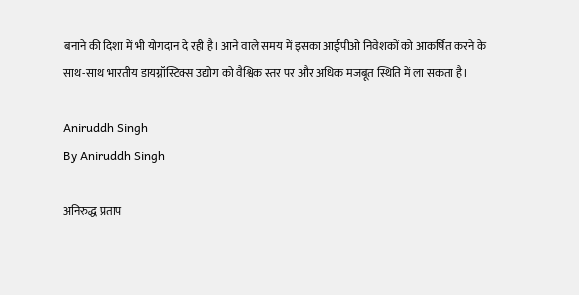बनाने की दिशा में भी योगदान दे रही है। आने वाले समय में इसका आईपीओ निवेशकों को आकर्षित करने के साथ-साथ भारतीय डायग्नॉस्टिक्स उद्योग को वैश्विक स्तर पर और अधिक मजबूत स्थिति में ला सकता है।

Aniruddh Singh
By Aniruddh Singh

अनिरुद्ध प्रताप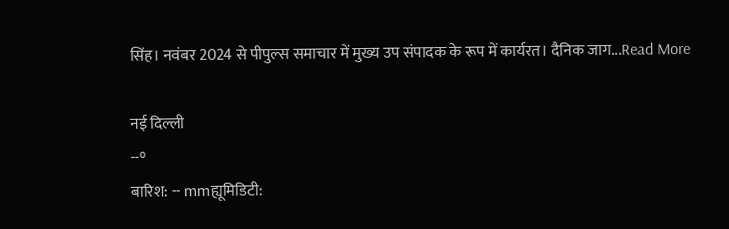सिंह। नवंबर 2024 से पीपुल्स समाचार में मुख्य उप संपादक के रूप में कार्यरत। दैनिक जाग...Read More

नई दिल्ली
--°
बारिश: -- mmह्यूमिडिटी: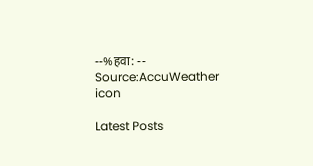--%हवा: --
Source:AccuWeather
icon

Latest Posts